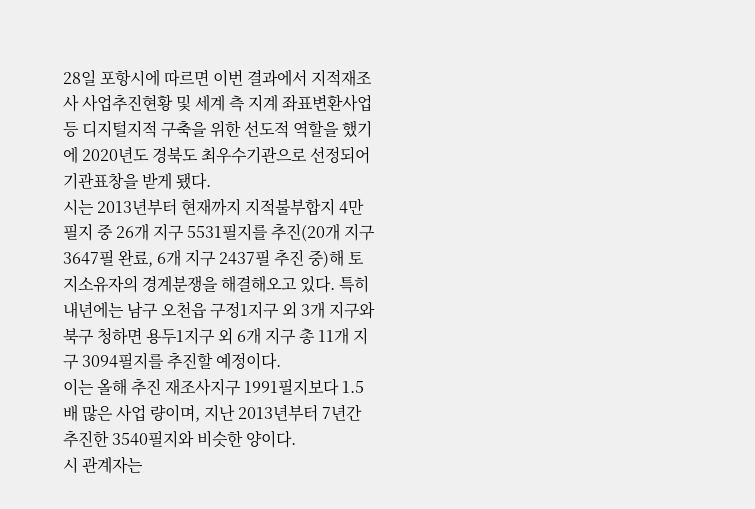28일 포항시에 따르면 이번 결과에서 지적재조사 사업추진현황 및 세계 측 지계 좌표변환사업 등 디지털지적 구축을 위한 선도적 역할을 했기에 2020년도 경북도 최우수기관으로 선정되어 기관표창을 받게 됐다.
시는 2013년부터 현재까지 지적불부합지 4만 필지 중 26개 지구 5531필지를 추진(20개 지구 3647필 완료, 6개 지구 2437필 추진 중)해 토지소유자의 경계분쟁을 해결해오고 있다. 특히 내년에는 남구 오천읍 구정1지구 외 3개 지구와 북구 청하면 용두1지구 외 6개 지구 총 11개 지구 3094필지를 추진할 예정이다.
이는 올해 추진 재조사지구 1991필지보다 1.5배 많은 사업 량이며, 지난 2013년부터 7년간 추진한 3540필지와 비슷한 양이다.
시 관계자는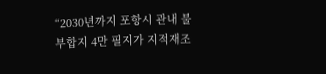“2030년까지 포항시 관내 불부합지 4만 필지가 지적재조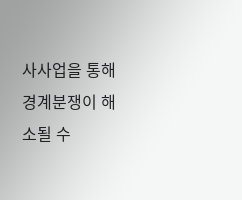사사업을 통해 경계분쟁이 해소될 수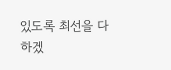있도록 최선을 다하겠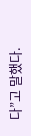다”고 말했다.